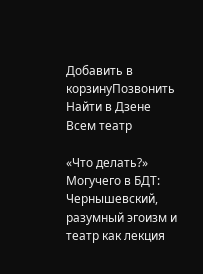Добавить в корзинуПозвонить
Найти в Дзене
Всем театр

«Что делать?» Могучего в БДТ: Чернышевский, разумный эгоизм и театр как лекция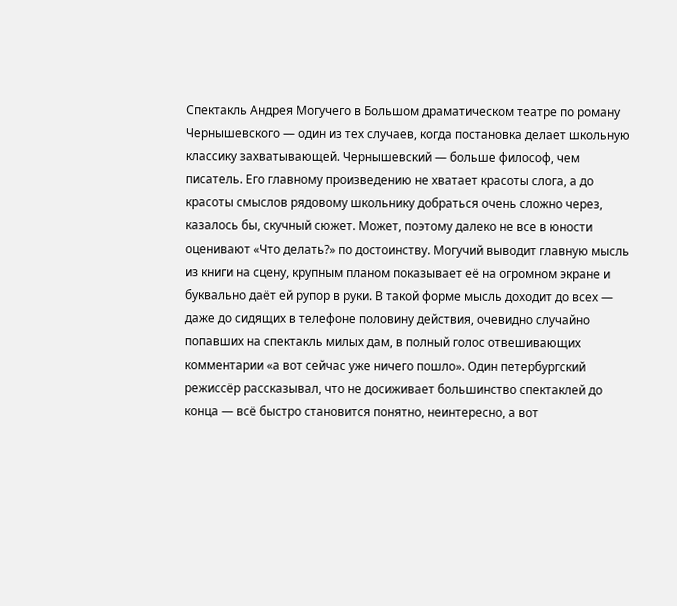Спектакль Андрея Могучего в Большом драматическом театре по роману Чернышевского — один из тех случаев, когда постановка делает школьную классику захватывающей. Чернышевский — больше философ, чем писатель. Его главному произведению не хватает красоты слога, а до красоты смыслов рядовому школьнику добраться очень сложно через, казалось бы, скучный сюжет. Может, поэтому далеко не все в юности оценивают «Что делать?» по достоинству. Могучий выводит главную мысль из книги на сцену, крупным планом показывает её на огромном экране и буквально даёт ей рупор в руки. В такой форме мысль доходит до всех — даже до сидящих в телефоне половину действия, очевидно случайно попавших на спектакль милых дам, в полный голос отвешивающих комментарии «а вот сейчас уже ничего пошло». Один петербургский режиссёр рассказывал, что не досиживает большинство спектаклей до конца — всё быстро становится понятно, неинтересно, а вот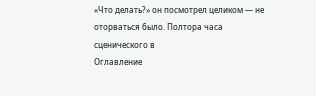«Что делать?» он посмотрел целиком — не оторваться было. Полтора часа сценического в
Оглавление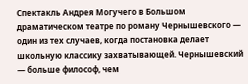Спектакль Андрея Могучего в Большом драматическом театре по роману Чернышевского — один из тех случаев, когда постановка делает школьную классику захватывающей. Чернышевский — больше философ, чем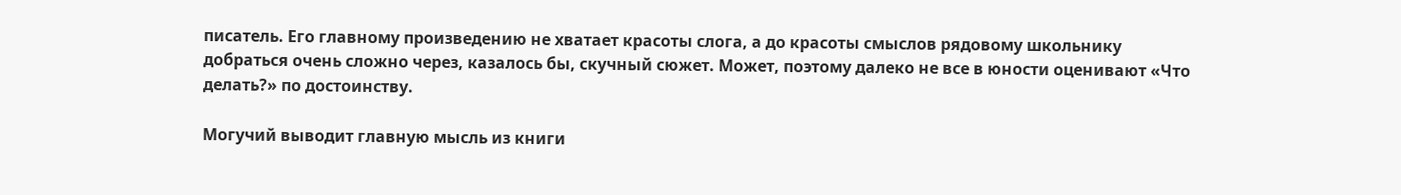писатель. Его главному произведению не хватает красоты слога, а до красоты смыслов рядовому школьнику добраться очень сложно через, казалось бы, скучный сюжет. Может, поэтому далеко не все в юности оценивают «Что делать?» по достоинству.

Могучий выводит главную мысль из книги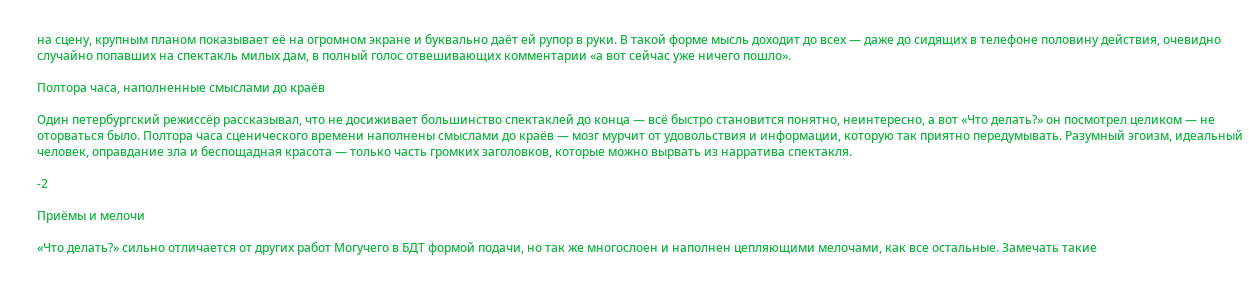на сцену, крупным планом показывает её на огромном экране и буквально даёт ей рупор в руки. В такой форме мысль доходит до всех — даже до сидящих в телефоне половину действия, очевидно случайно попавших на спектакль милых дам, в полный голос отвешивающих комментарии «а вот сейчас уже ничего пошло».

Полтора часа, наполненные смыслами до краёв

Один петербургский режиссёр рассказывал, что не досиживает большинство спектаклей до конца — всё быстро становится понятно, неинтересно, а вот «Что делать?» он посмотрел целиком — не оторваться было. Полтора часа сценического времени наполнены смыслами до краёв — мозг мурчит от удовольствия и информации, которую так приятно передумывать. Разумный эгоизм, идеальный человек, оправдание зла и беспощадная красота — только часть громких заголовков, которые можно вырвать из нарратива спектакля.

-2

Приёмы и мелочи

«Что делать?» сильно отличается от других работ Могучего в БДТ формой подачи, но так же многослоен и наполнен цепляющими мелочами, как все остальные. Замечать такие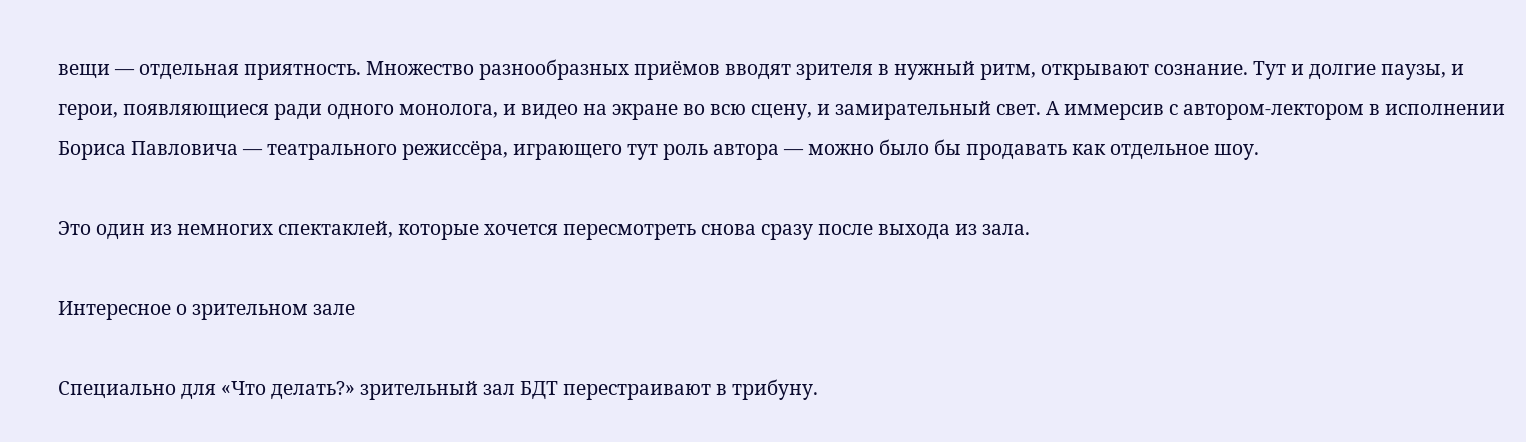вещи — отдельная приятность. Множество разнообразных приёмов вводят зрителя в нужный ритм, открывают сознание. Тут и долгие паузы, и герои, появляющиеся ради одного монолога, и видео на экране во всю сцену, и замирательный свет. А иммерсив с автором-лектором в исполнении Бориса Павловича — театрального режиссёра, играющего тут роль автора — можно было бы продавать как отдельное шоу.

Это один из немногих спектаклей, которые хочется пересмотреть снова сразу после выхода из зала.

Интересное о зрительном зале

Специально для «Что делать?» зрительный зал БДТ перестраивают в трибуну.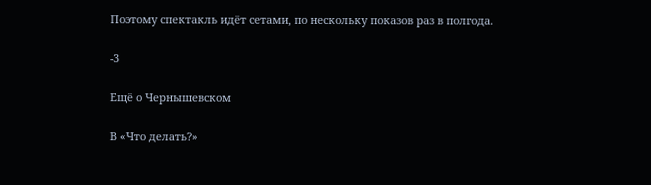Поэтому спектакль идёт сетами, по нескольку показов раз в полгода.

-3

Ещё о Чернышевском

В «Что делать?»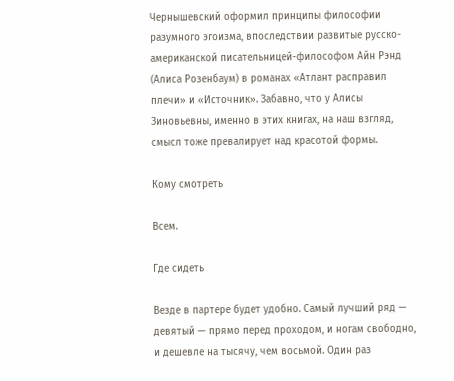Чернышевский оформил принципы философии разумного эгоизма, впоследствии развитые русско-американской писательницей-философом Айн Рэнд (Алиса Розенбаум) в романах «Атлант расправил плечи» и «Источник». Забавно, что у Алисы Зиновьевны, именно в этих книгах, на наш взгляд, смысл тоже превалирует над красотой формы.

Кому смотреть

Всем.

Где сидеть

Везде в партере будет удобно. Самый лучший ряд — девятый — прямо перед проходом, и ногам свободно, и дешевле на тысячу, чем восьмой. Один раз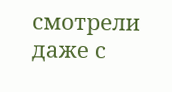смотрели даже с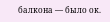балкона — было ок.